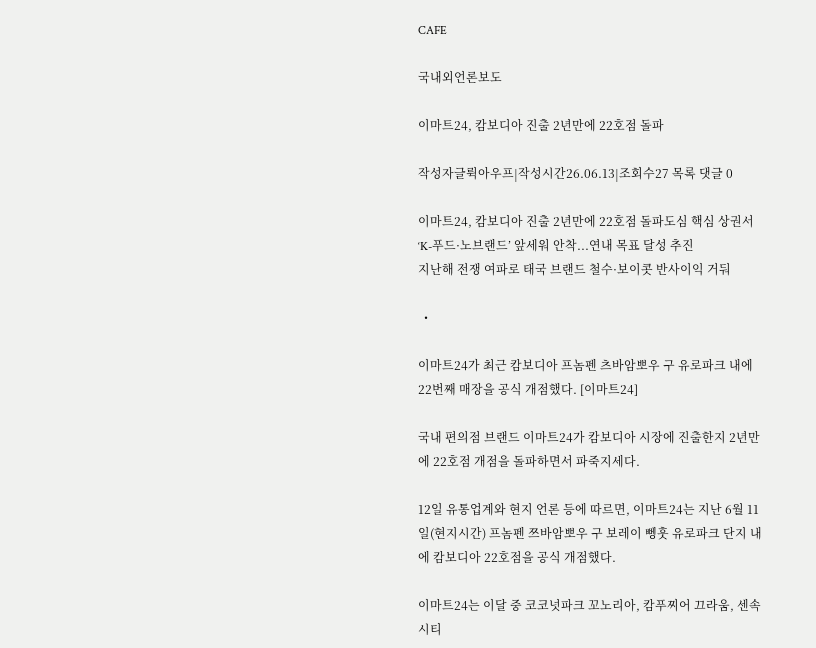CAFE

국내외언론보도

이마트24, 캄보디아 진출 2년만에 22호점 돌파

작성자글뤽아우프|작성시간26.06.13|조회수27 목록 댓글 0

이마트24, 캄보디아 진출 2년만에 22호점 돌파도심 핵심 상권서 ‘K-푸드·노브랜드’ 앞세워 안착...연내 목표 달성 추진
지난해 전쟁 여파로 태국 브랜드 철수·보이콧 반사이익 거둬

  •

이마트24가 최근 캄보디아 프놈펜 츠바암뽀우 구 유로파크 내에 22번째 매장을 공식 개점했다. [이마트24]

국내 편의점 브랜드 이마트24가 캄보디아 시장에 진출한지 2년만에 22호점 개점을 돌파하면서 파죽지세다.

12일 유통업계와 현지 언론 등에 따르면, 이마트24는 지난 6월 11일(현지시간) 프놈펜 쯔바암뽀우 구 보레이 뼁훗 유로파크 단지 내에 캄보디아 22호점을 공식 개점했다.

이마트24는 이달 중 코코넛파크 꼬노리아, 캄푸찌어 끄라움, 센속시티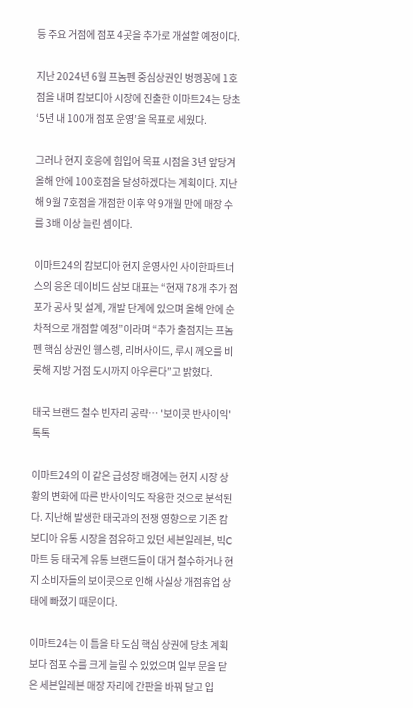등 주요 거점에 점포 4곳을 추가로 개설할 예정이다.

지난 2024년 6월 프놈펜 중심상권인 벙껭꽁에 1호점을 내며 캄보디아 시장에 진출한 이마트24는 당초 ‘5년 내 100개 점포 운영’을 목표로 세웠다.

그러나 현지 호응에 힘입어 목표 시점을 3년 앞당겨 올해 안에 100호점을 달성하겠다는 계획이다. 지난해 9월 7호점을 개점한 이후 약 9개월 만에 매장 수를 3배 이상 늘린 셈이다.

이마트24의 캄보디아 현지 운영사인 사이한파트너스의 응온 데이비드 삼보 대표는 “현재 78개 추가 점포가 공사 및 설계, 개발 단계에 있으며 올해 안에 순차적으로 개점할 예정”이라며 “추가 출점지는 프놈펜 핵심 상권인 웽스렝, 리버사이드, 루시 께오를 비롯해 지방 거점 도시까지 아우른다”고 밝혔다.

태국 브랜드 철수 빈자리 공략… '보이콧 반사이익' 톡톡

이마트24의 이 같은 급성장 배경에는 현지 시장 상황의 변화에 따른 반사이익도 작용한 것으로 분석된다. 지난해 발생한 태국과의 전쟁 영향으로 기존 캄보디아 유통 시장을 점유하고 있던 세븐일레븐, 빅C 마트 등 태국계 유통 브랜드들이 대거 철수하거나 현지 소비자들의 보이콧으로 인해 사실상 개점휴업 상태에 빠졌기 때문이다.

이마트24는 이 틈을 타 도심 핵심 상권에 당초 계획보다 점포 수를 크게 늘릴 수 있었으며 일부 문을 닫은 세븐일레븐 매장 자리에 간판을 바꿔 달고 입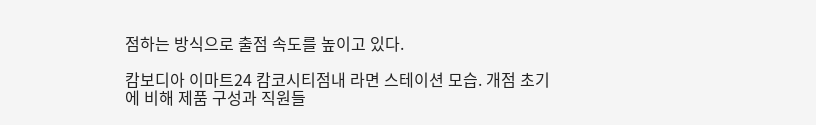점하는 방식으로 출점 속도를 높이고 있다.

캄보디아 이마트24 캄코시티점내 라면 스테이션 모습. 개점 초기에 비해 제품 구성과 직원들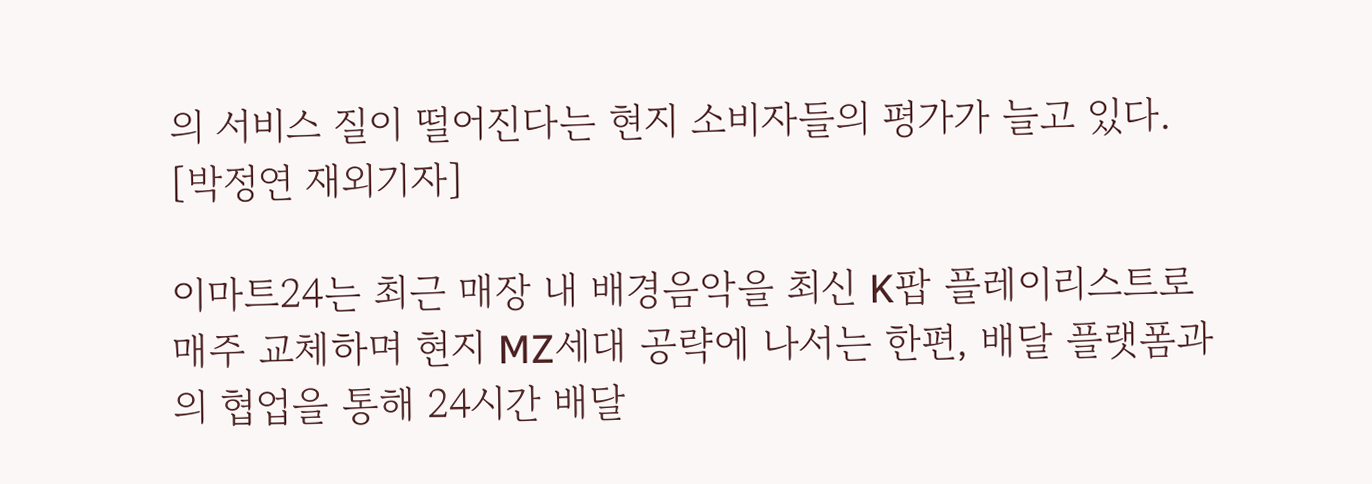의 서비스 질이 떨어진다는 현지 소비자들의 평가가 늘고 있다. [박정연 재외기자]

이마트24는 최근 매장 내 배경음악을 최신 K팝 플레이리스트로 매주 교체하며 현지 MZ세대 공략에 나서는 한편, 배달 플랫폼과의 협업을 통해 24시간 배달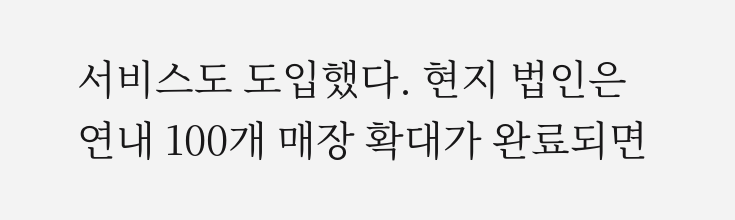서비스도 도입했다. 현지 법인은 연내 100개 매장 확대가 완료되면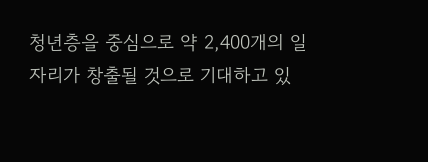청년층을 중심으로 약 2,400개의 일자리가 창출될 것으로 기대하고 있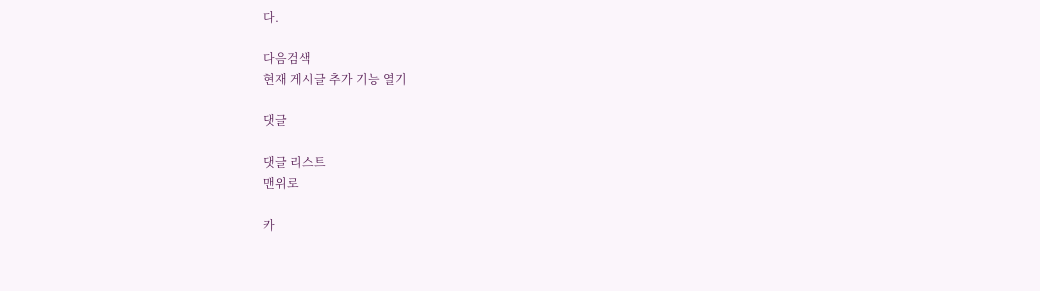다.

다음검색
현재 게시글 추가 기능 열기

댓글

댓글 리스트
맨위로

카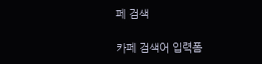페 검색

카페 검색어 입력폼